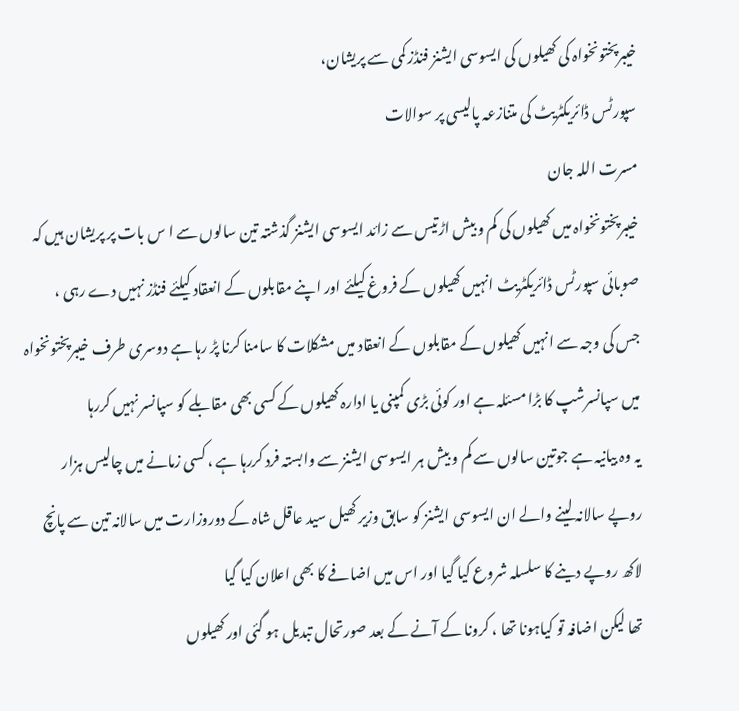خیبرپختونخواہ کی کھیلوں کی ایسوسی ایشنز فنڈز کمی سے پریشان،
سپورٹس ڈائریکٹریٹ کی متنازعہ پالیسی پر سوالات
مسرت اللہ جان
خیبرپختونخواہ میں کھیلوں کی کم و بیش اڑتیس سے زائد ایسوسی ایشنز گذشتہ تین سالوں سے ا س بات پر پریشان ہیں کہ صوبائی سپورٹس ڈائریکٹریٹ انہیں کھیلوں کے فروغ کیلئے اور اپنے مقابلوں کے انعقاد کیلئے فنڈز نہیں دے رہی ،
جس کی وجہ سے انہیں کھیلوں کے مقابلوں کے انعقاد میں مشکلات کا سامنا کرنا پڑ رہا ہے دوسری طرف خیبرپختونخواہ میں سپانسرشپ کا بڑا مسئلہ ہے اور کوئی بڑی کمپنی یا ادارہ کھیلوں کے کسی بھی مقابلے کو سپانسر نہیں کررہا
یہ وہ بیانیہ ہے جوتین سالوں سے کم و بیش ہر ایسوسی ایشنز سے وابستہ فرد کررہا ہے ، کسی زمانے میں چالیس ہزار روپے سالانہ لینے والے ان ایسوسی ایشنز کو سابق وزیر کھیل سید عاقل شاہ کے دوروزارت میں سالانہ تین سے پانچ لاکھ روپے دینے کا سلسلہ شروع کیا گیا اور اس میں اضافے کا بھی اعلان کیا گیا
تھا لیکن اضافہ تو کیاہونا تھا ، کرونا کے آنے کے بعد صورتحال تبدیل ہو گئی اور کھیلوں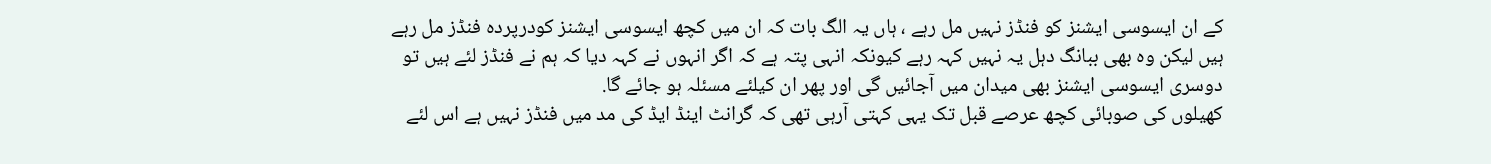کے ان ایسوسی ایشنز کو فنڈز نہیں مل رہے ، ہاں یہ الگ بات کہ ان میں کچھ ایسوسی ایشنز کودرپردہ فنڈز مل رہے ہیں لیکن وہ بھی ببانگ دہل یہ نہیں کہہ رہے کیونکہ انہی پتہ ہے کہ اگر انہوں نے کہہ دیا کہ ہم نے فنڈز لئے ہیں تو دوسری ایسوسی ایشنز بھی میدان میں آجائیں گی اور پھر ان کیلئے مسئلہ ہو جائے گا.
کھیلوں کی صوبائی کچھ عرصے قبل تک یہی کہتی آرہی تھی کہ گرانٹ اینڈ ایڈ کی مد میں فنڈز نہیں ہے اس لئے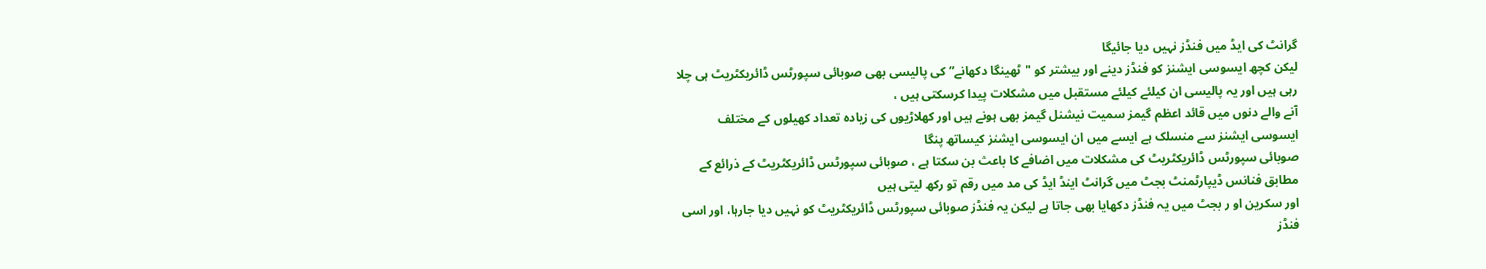گرانٹ کی ایڈ میں فنڈز نہیں دیا جائیگا
لیکن کچھ ایسوسی ایشنز کو فنڈز دینے اور بیشتر کو "ٹھینگا دکھانے”کی پالیسی بھی صوبائی سپورٹس ڈائریکٹریٹ ہی چلا رہی ہیں اور یہ پالیسی ان کیلئے کیلئے مستقبل میں مشکلات پیدا کرسکتی ہیں ،
آنے والے دنوں میں قائد اعظم گیمز سمیت نیشنل گیمز بھی ہونے ہیں اور کھلاڑیوں کی زیادہ تعداد کھیلوں کے مختلف ایسوسی ایشنز سے منسلک ہے ایسے میں ان ایسوسی ایشنز کیساتھ پنگا
صوبائی سپورٹس ڈائریکٹریٹ کی مشکلات میں اضافے کا باعث بن سکتا ہے ، صوبائی سپورٹس ڈائریکٹریٹ کے ذرائع کے مطابق فنانس ڈیپارٹمنٹ بجٹ میں گرانٹ اینڈ ایڈ کی مد میں رقم تو رکھ لیتی ہیں
اور سکرین او ر بجٹ میں یہ فنڈز دکھایا بھی جاتا ہے لیکن یہ فنڈز صوبائی سپورٹس ڈائریکٹریٹ کو نہیں دیا جارہا، اور اسی فنڈز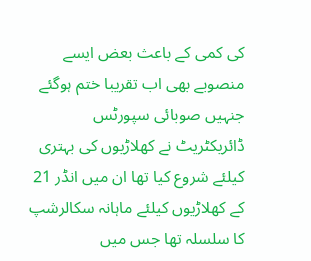کی کمی کے باعث بعض ایسے منصوبے بھی اب تقریبا ختم ہوگئے
جنہیں صوبائی سپورٹس ڈائریکٹریٹ نے کھلاڑیوں کی بہتری کیلئے شروع کیا تھا ان میں انڈر 21 کے کھلاڑیوں کیلئے ماہانہ سکالرشپ کا سلسلہ تھا جس میں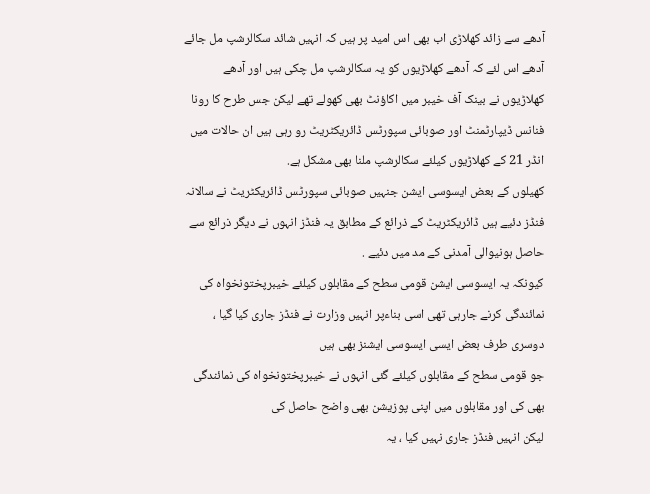آدھے سے زائد کھلاڑی اب بھی اس امید پر ہیں کہ انہیں شائد سکالرشپ مل جائے
آدھے اس لئے کہ آدھے کھلاڑیوں کو یہ سکالرشپ مل چکی ہیں اور آدھے کھلاڑیوں نے بینک آف خیبر میں اکاؤنٹ بھی کھولے تھے لیکن جس طرح کا رونا فنانس ڈیپارٹمنٹ اور صوبائی سپورٹس ڈائریکٹریٹ رو رہی ہیں ان حالات میں انڈر 21 کے کھلاڑیوں کیلئے سکالرشپ ملنا بھی مشکل ہے.
کھیلوں کے بعض ایسوسی ایشن جنہیں صوبائی سپورٹس ڈائریکٹریٹ نے سالانہ فنڈز دئیے ہیں ڈائریکٹریٹ کے ذرائع کے مطابق یہ فنڈز انہوں نے دیگر ذرائع سے حاصل ہونیوالی آمدنی کے مد میں دئیے .
کیونکہ یہ ایسوسی ایشن قومی سطح کے مقابلوں کیلئے خیبرپختونخواہ کی نمائندگی کرنے جارہی تھی اسی بناءپر انہیں وزارت نے فنڈز جاری کیا گیا ، دوسری طرف بعض ایسی ایسوسی ایشنز بھی ہیں
جو قومی سطح کے مقابلوں کیلئے گئی انہوں نے خیبرپختونخواہ کی نمائندگی بھی کی اور مقابلوں میں اپنی پوزیشن بھی واضح حاصل کی
لیکن انہیں فنڈز جاری نہیں کیا ، یہ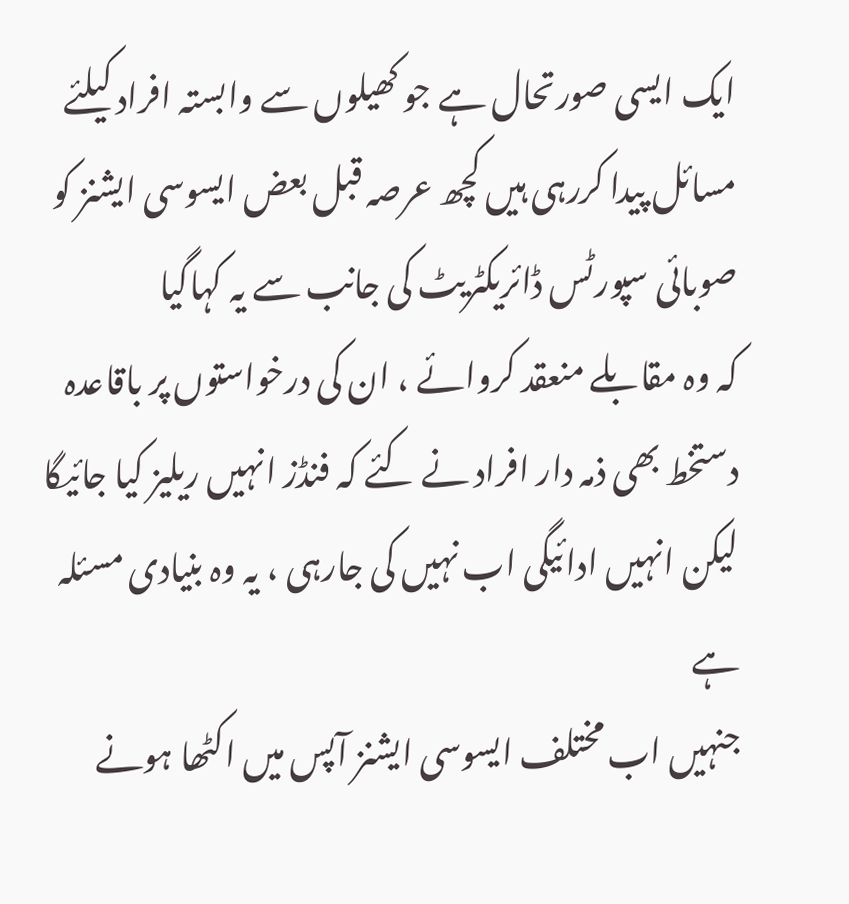ایک ایسی صورتحال ہے جو کھیلوں سے وابستہ افراد کیلئے مسائل پیدا کررہی ہیں کچھ عرصہ قبل بعض ایسوسی ایشنز کو صوبائی سپورٹس ڈائریکٹریٹ کی جانب سے یہ کہاگیا
کہ وہ مقابلے منعقد کروائے ، ان کی درخواستوں پر باقاعدہ دستخط بھی ذمہ دار افراد نے کئے کہ فنڈز انہیں ریلیز کیا جائیگا لیکن انہیں ادائیگی اب نہیں کی جارہی ، یہ وہ بنیادی مسئلہ ہے
جنہیں اب مختلف ایسوسی ایشنز آپس میں اکٹھا ہونے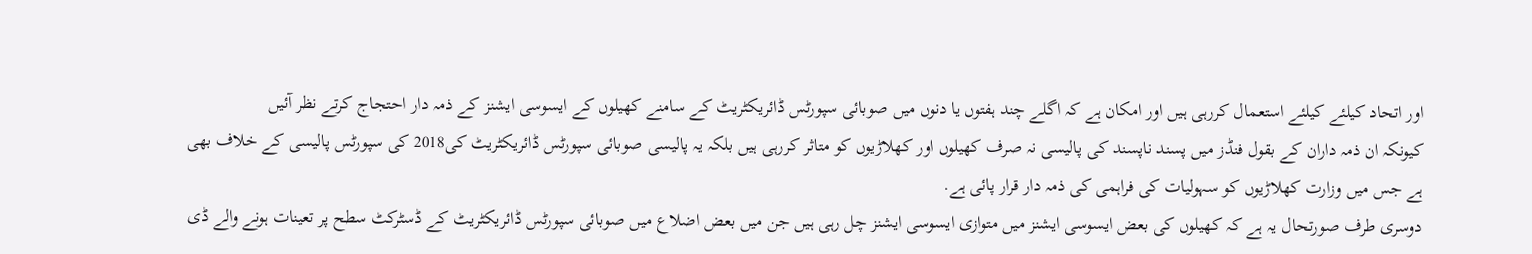اور اتحاد کیلئے کیلئے استعمال کررہی ہیں اور امکان ہے کہ اگلے چند ہفتوں یا دنوں میں صوبائی سپورٹس ڈائریکٹریٹ کے سامنے کھیلوں کے ایسوسی ایشنز کے ذمہ دار احتجاج کرتے نظر آئیں
کیونکہ ان ذمہ داران کے بقول فنڈز میں پسند ناپسند کی پالیسی نہ صرف کھیلوں اور کھلاڑیوں کو متاثر کررہی ہیں بلکہ یہ پالیسی صوبائی سپورٹس ڈائریکٹریٹ کی2018 کی سپورٹس پالیسی کے خلاف بھی ہے جس میں وزارت کھلاڑیوں کو سہولیات کی فراہمی کی ذمہ دار قرار پائی ہے.
دوسری طرف صورتحال یہ ہے کہ کھیلوں کی بعض ایسوسی ایشنز میں متوازی ایسوسی ایشنز چل رہی ہیں جن میں بعض اضلاع میں صوبائی سپورٹس ڈائریکٹریٹ کے ڈسٹرکٹ سطح پر تعینات ہونے والے ڈی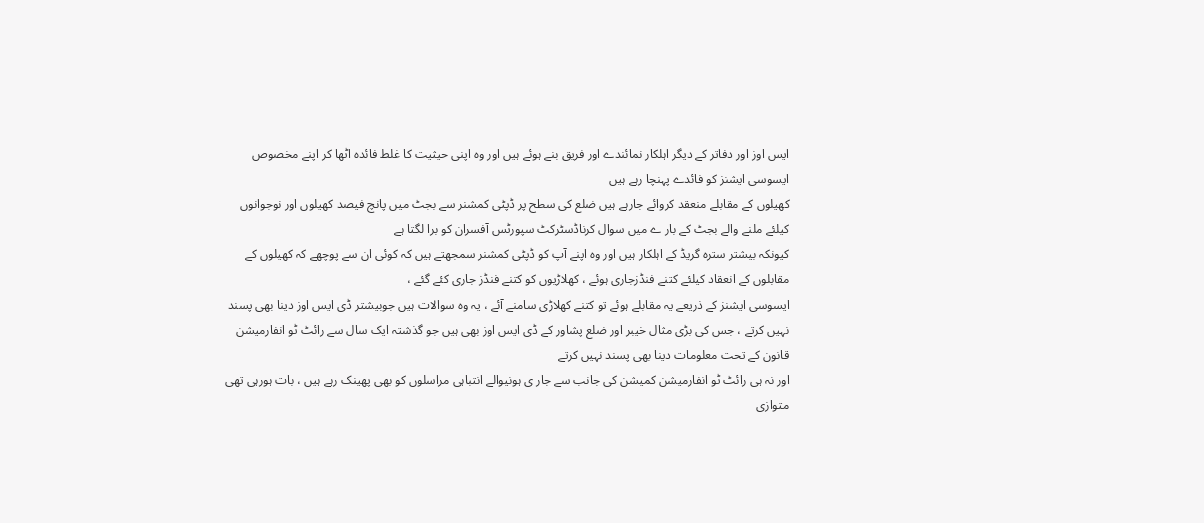ایس اوز اور دفاتر کے دیگر اہلکار نمائندے اور فریق بنے ہوئے ہیں اور وہ اپنی حیثیت کا غلط فائدہ اٹھا کر اپنے مخصوص ایسوسی ایشنز کو فائدے پہنچا رہے ہیں
کھیلوں کے مقابلے منعقد کروائے جارہے ہیں ضلع کی سطح پر ڈپٹی کمشنر سے بجٹ میں پانچ فیصد کھیلوں اور نوجوانوں کیلئے ملنے والے بجٹ کے بار ے میں سوال کرناڈسٹرکٹ سپورٹس آفسران کو برا لگتا ہے
کیونکہ بیشتر سترہ گریڈ کے اہلکار ہیں اور وہ اپنے آپ کو ڈپٹی کمشنر سمجھتے ہیں کہ کوئی ان سے پوچھے کہ کھیلوں کے مقابلوں کے انعقاد کیلئے کتنے فنڈزجاری ہوئے ، کھلاڑیوں کو کتنے فنڈز جاری کئے گئے ،
ایسوسی ایشنز کے ذریعے یہ مقابلے ہوئے تو کتنے کھلاڑی سامنے آئے ، یہ وہ سوالات ہیں جوبیشتر ڈی ایس اوز دینا بھی پسند نہیں کرتے ، جس کی بڑی مثال خیبر اور ضلع پشاور کے ڈی ایس اوز بھی ہیں جو گذشتہ ایک سال سے رائٹ ٹو انفارمیشن قانون کے تحت معلومات دینا بھی پسند نہیں کرتے
اور نہ ہی رائٹ ٹو انفارمیشن کمیشن کی جانب سے جار ی ہونیوالے انتباہی مراسلوں کو بھی پھینک رہے ہیں ، بات ہورہی تھی متوازی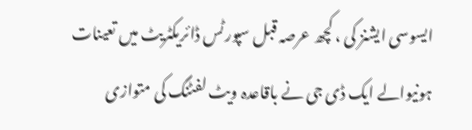ایسوسی ایشنز کی ، کچھ عرصہ قبل سپورٹس ڈائریکٹریٹ میں تعینات ہونیوالے ایک ڈی جی نے باقاعدہ ویٹ لفٹنگ کی متوازی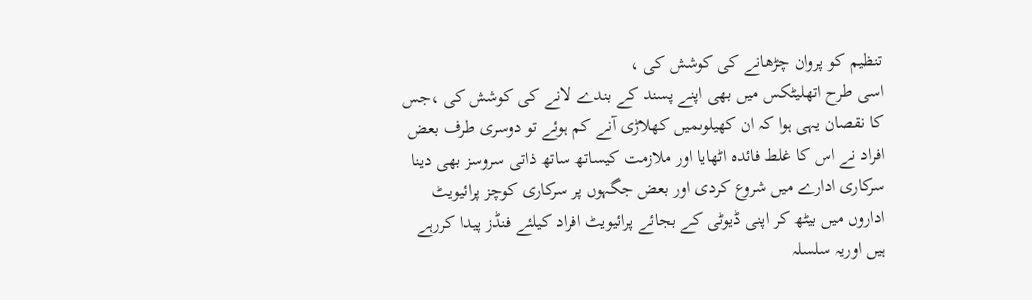تنظیم کو پروان چڑھانے کی کوشش کی ،
اسی طرح اتھلیٹکس میں بھی اپنے پسند کے بندے لانے کی کوشش کی ،جس کا نقصان یہی ہوا کہ ان کھیلوںمیں کھلاڑی آنے کم ہوئے تو دوسری طرف بعض افراد نے اس کا غلط فائدہ اٹھایا اور ملازمت کیساتھ ساتھ ذاتی سروسز بھی دینا
سرکاری ادارے میں شروع کردی اور بعض جگہوں پر سرکاری کوچز پرائیویٹ اداروں میں بیٹھ کر اپنی ڈیوٹی کے بجائے پرائیویٹ افراد کیلئے فنڈز پیدا کررہے ہیں اوریہ سلسلہ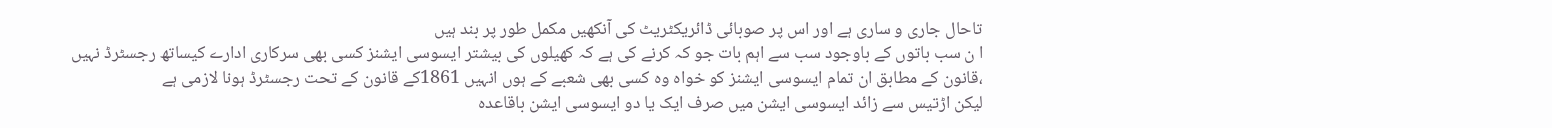تاحال جاری و ساری ہے اور اس پر صوبائی ڈائریکٹریٹ کی آنکھیں مکمل طور پر بند ہیں
ا ن سب باتوں کے باوجود سب سے اہم بات جو کہ کرنے کی ہے کہ کھیلوں کی بیشتر ایسوسی ایشنز کسی بھی سرکاری ادارے کیساتھ رجسٹرڈ نہیں ،قانون کے مطابق ان تمام ایسوسی ایشنز کو خواہ وہ کسی بھی شعبے کے ہوں انہیں 1861کے قانون کے تحت رجسٹرڈ ہونا لازمی ہے
لیکن اڑتیس سے زائد ایسوسی ایشن میں صرف ایک یا دو ایسوسی ایشن باقاعدہ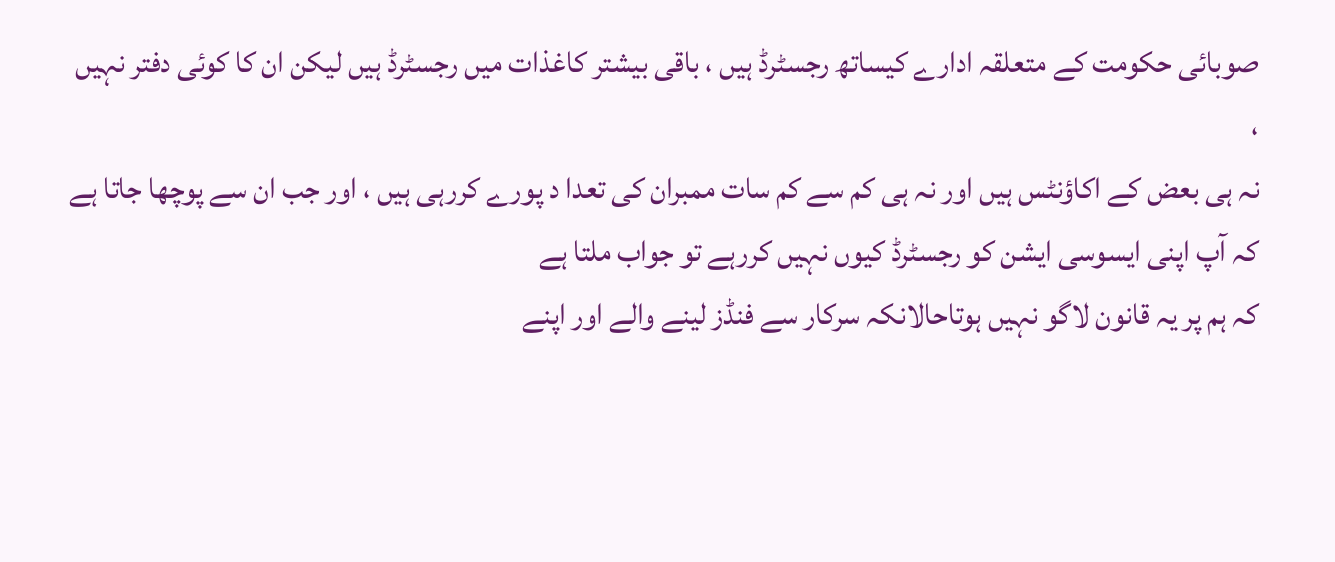صوبائی حکومت کے متعلقہ ادارے کیساتھ رجسٹرڈ ہیں ، باقی بیشتر کاغذات میں رجسٹرڈ ہیں لیکن ان کا کوئی دفتر نہیں ،
نہ ہی بعض کے اکاؤنٹس ہیں اور نہ ہی کم سے کم سات ممبران کی تعدا د پورے کررہی ہیں ، اور جب ان سے پوچھا جاتا ہے کہ آپ اپنی ایسوسی ایشن کو رجسٹرڈ کیوں نہیں کررہے تو جواب ملتا ہے
کہ ہم پر یہ قانون لاگو نہیں ہوتاحالانکہ سرکار سے فنڈز لینے والے اور اپنے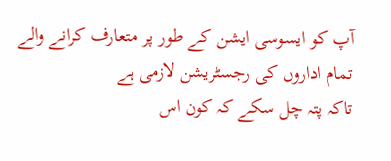آپ کو ایسوسی ایشن کے طور پر متعارف کرانے والے تمام اداروں کی رجسٹریشن لازمی ہے
تاکہ پتہ چل سکے کہ کون اس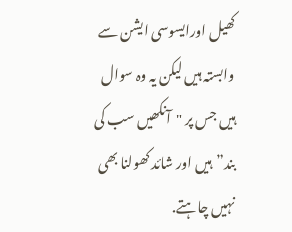کھیل اورایسوسی ایشن سے وابستہ ہیں لیکن یہ وہ سوال ہیں جس پر "آنکھیں سب کی بند”ہیں اور شائد کھولنا بھی نہیں چاہتے.